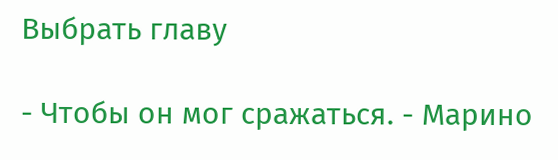Выбрать главу

- Чтобы он мог сражаться. - Марино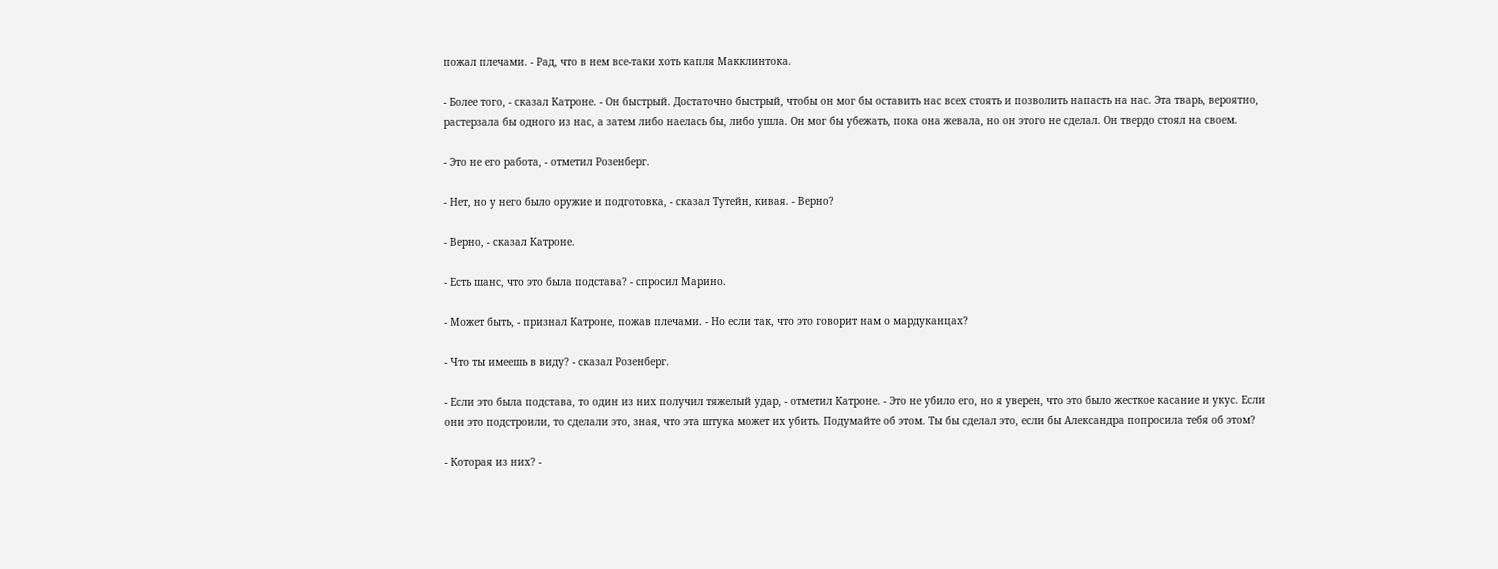пожал плечами. - Рад, что в нем все-таки хоть капля Макклинтока.

- Более того, - сказал Катроне. - Он быстрый. Достаточно быстрый, чтобы он мог бы оставить нас всех стоять и позволить напасть на нас. Эта тварь, вероятно, растерзала бы одного из нас, а затем либо наелась бы, либо ушла. Он мог бы убежать, пока она жевала, но он этого не сделал. Он твердо стоял на своем.

- Это не его работа, - отметил Розенберг.

- Нет, но у него было оружие и подготовка, - сказал Тутейн, кивая. - Верно?

- Верно, - сказал Катроне.

- Есть шанс, что это была подстава? - спросил Марино.

- Может быть, - признал Катроне, пожав плечами. - Но если так, что это говорит нам о мардуканцах?

- Что ты имеешь в виду? - сказал Розенберг.

- Если это была подстава, то один из них получил тяжелый удар, - отметил Катроне. - Это не убило его, но я уверен, что это было жесткое касание и укус. Если они это подстроили, то сделали это, зная, что эта штука может их убить. Подумайте об этом. Ты бы сделал это, если бы Александра попросила тебя об этом?

- Которая из них? -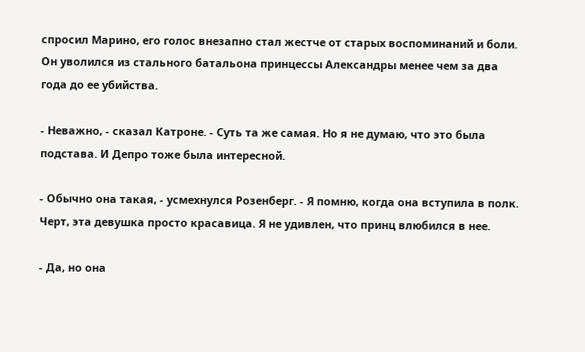спросил Марино, его голос внезапно стал жестче от старых воспоминаний и боли. Он уволился из стального батальона принцессы Александры менее чем за два года до ее убийства.

- Неважно, - сказал Катроне. - Суть та же самая. Но я не думаю, что это была подстава. И Депро тоже была интересной.

- Обычно она такая, - усмехнулся Розенберг. - Я помню, когда она вступила в полк. Черт, эта девушка просто красавица. Я не удивлен, что принц влюбился в нее.

- Да, но она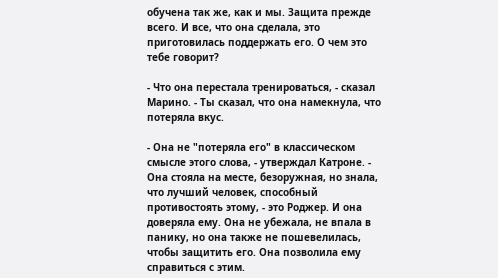обучена так же, как и мы. Защита прежде всего. И все, что она сделала, это приготовилась поддержать его. О чем это тебе говорит?

- Что она перестала тренироваться, - сказал Марино. - Ты сказал, что она намекнула, что потеряла вкус.

- Она не "потеряла его" в классическом смысле этого слова, - утверждал Катроне. - Она стояла на месте, безоружная, но знала, что лучший человек, способный противостоять этому, - это Роджер. И она доверяла ему. Она не убежала, не впала в панику, но она также не пошевелилась, чтобы защитить его. Она позволила ему справиться с этим.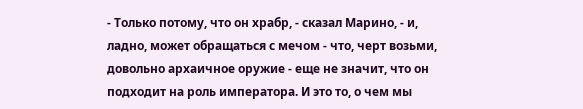- Только потому, что он храбр, - сказал Марино, - и, ладно, может обращаться с мечом - что, черт возьми, довольно архаичное оружие - еще не значит, что он подходит на роль императора. И это то, о чем мы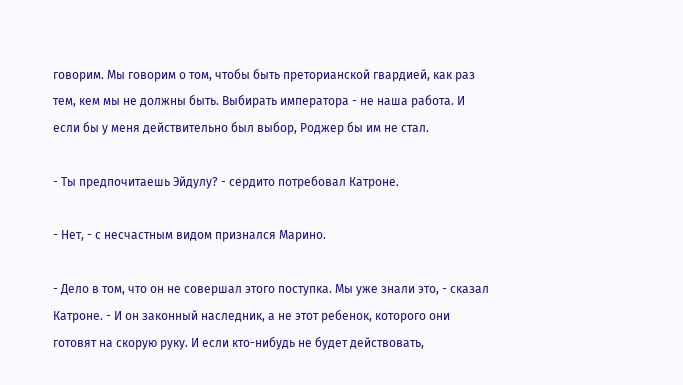говорим. Мы говорим о том, чтобы быть преторианской гвардией, как раз тем, кем мы не должны быть. Выбирать императора - не наша работа. И если бы у меня действительно был выбор, Роджер бы им не стал.

- Ты предпочитаешь Эйдулу? - сердито потребовал Катроне.

- Нет, - с несчастным видом признался Марино.

- Дело в том, что он не совершал этого поступка. Мы уже знали это, - сказал Катроне. - И он законный наследник, а не этот ребенок, которого они готовят на скорую руку. И если кто-нибудь не будет действовать,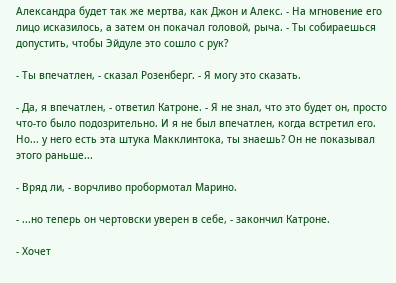Александра будет так же мертва, как Джон и Алекс. - На мгновение его лицо исказилось, а затем он покачал головой, рыча. - Ты собираешься допустить, чтобы Эйдуле это сошло с рук?

- Ты впечатлен, - сказал Розенберг. - Я могу это сказать.

- Да, я впечатлен, - ответил Катроне. - Я не знал, что это будет он, просто что-то было подозрительно. И я не был впечатлен, когда встретил его. Но... у него есть эта штука Макклинтока, ты знаешь? Он не показывал этого раньше...

- Вряд ли, - ворчливо пробормотал Марино.

- ...но теперь он чертовски уверен в себе, - закончил Катроне.

- Хочет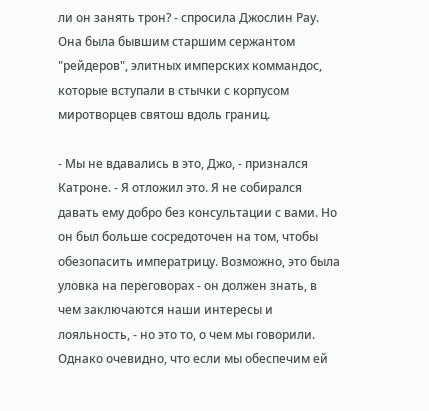ли он занять трон? - спросила Джослин Рау. Она была бывшим старшим сержантом "рейдеров", элитных имперских коммандос, которые вступали в стычки с корпусом миротворцев святош вдоль границ.

- Мы не вдавались в это, Джо, - признался Катроне. - Я отложил это. Я не собирался давать ему добро без консультации с вами. Но он был больше сосредоточен на том, чтобы обезопасить императрицу. Возможно, это была уловка на переговорах - он должен знать, в чем заключаются наши интересы и лояльность, - но это то, о чем мы говорили. Однако очевидно, что если мы обеспечим ей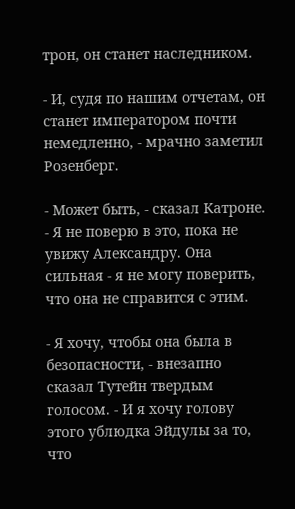трон, он станет наследником.

- И, судя по нашим отчетам, он станет императором почти немедленно, - мрачно заметил Розенберг.

- Может быть, - сказал Катроне. - Я не поверю в это, пока не увижу Александру. Она сильная - я не могу поверить, что она не справится с этим.

- Я хочу, чтобы она была в безопасности, - внезапно сказал Тутейн твердым голосом. - И я хочу голову этого ублюдка Эйдулы за то, что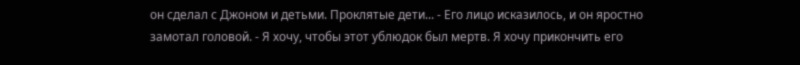он сделал с Джоном и детьми. Проклятые дети... - Его лицо исказилось, и он яростно замотал головой. - Я хочу, чтобы этот ублюдок был мертв. Я хочу прикончить его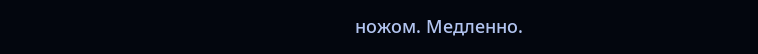ножом. Медленно.